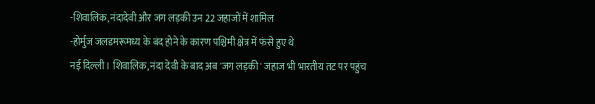-शिवालिक, नंदादेवी और जग लड़की उन 22 जहाजों में शामिल
-होर्मुज जलडमरूमध्य के बंद होने के कारण पश्चिमी क्षेत्र में फंसे हुए थे
नई दिल्ली। शिवालिक, नंदा देवी के बाद अब 'जग लड़की' जहाज भी भारतीय तट पर पहुंच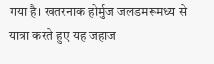गया है। खतरनाक होर्मुज जलडमरूमध्य से यात्रा करते हुए यह जहाज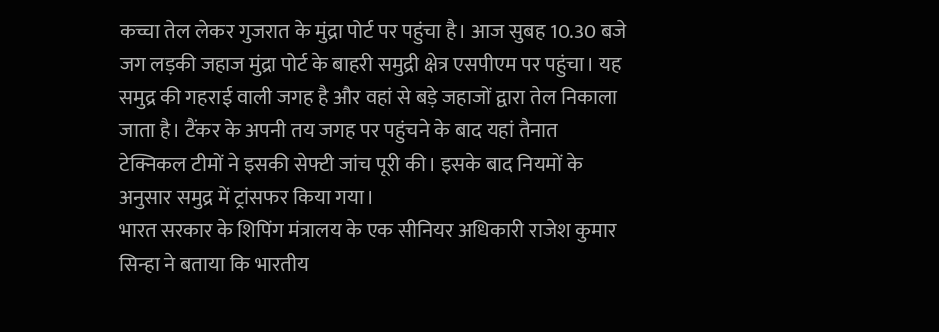कच्चा तेल लेकर गुजरात के मुंद्रा पोर्ट पर पहुंचा है। आज सुबह 10.30 बजे जग लड़की जहाज मुंद्रा पोर्ट के बाहरी समुद्री क्षेत्र एसपीएम पर पहुंचा। यह समुद्र की गहराई वाली जगह है और वहां से बड़े जहाजों द्वारा तेल निकाला जाता है। टैंकर के अपनी तय जगह पर पहुंचने के बाद यहां तैनात टेक्निकल टीमों ने इसकी सेफ्टी जांच पूरी की। इसके बाद नियमों के अनुसार समुद्र में ट्रांसफर किया गया।
भारत सरकार के शिपिंग मंत्रालय के एक सीनियर अधिकारी राजेश कुमार सिन्हा ने बताया कि भारतीय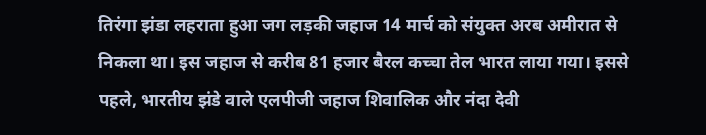तिरंगा झंडा लहराता हुआ जग लड़की जहाज 14 मार्च को संयुक्त अरब अमीरात से निकला था। इस जहाज से करीब 81 हजार बैरल कच्चा तेल भारत लाया गया। इससे पहले, भारतीय झंडे वाले एलपीजी जहाज शिवालिक और नंदा देवी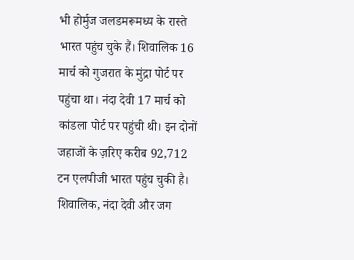भी होर्मुज जलडमरूमध्य के रास्ते भारत पहुंच चुके हैं। शिवालिक 16 मार्च को गुजरात के मुंद्रा पोर्ट पर पहुंचा था। नंदा देवी 17 मार्च को कांडला पोर्ट पर पहुंची थी। इन दोनों जहाजों के ज़रिए करीब 92,712 टन एलपीजी भारत पहुंच चुकी है।
शिवालिक, नंदा देवी और जग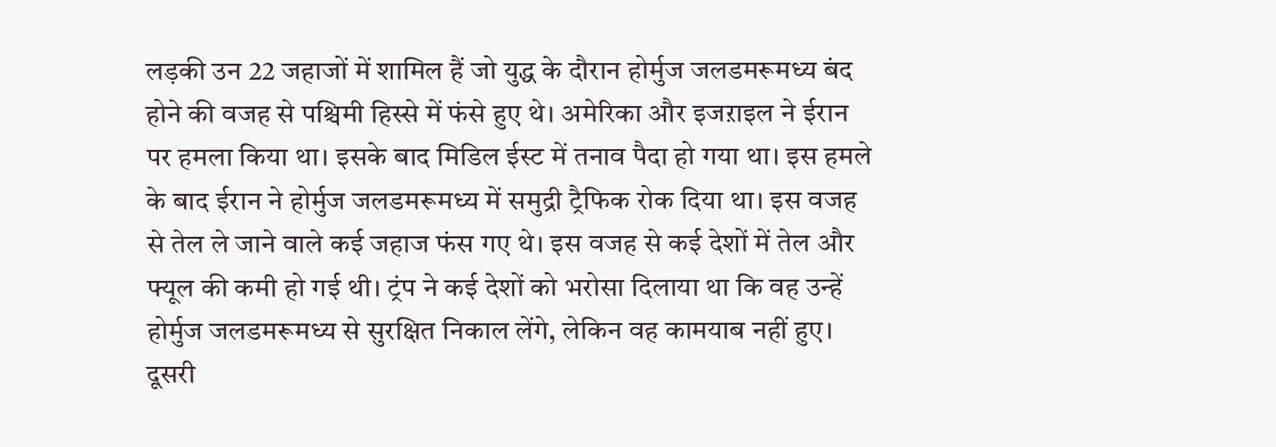लड़की उन 22 जहाजों में शामिल हैं जो युद्ध के दौरान होर्मुज जलडमरूमध्य बंद होने की वजह से पश्चिमी हिस्से में फंसे हुए थे। अमेरिका और इजऱाइल ने ईरान पर हमला किया था। इसके बाद मिडिल ईस्ट में तनाव पैदा हो गया था। इस हमले के बाद ईरान ने होर्मुज जलडमरूमध्य में समुद्री ट्रैफिक रोक दिया था। इस वजह से तेल ले जाने वाले कई जहाज फंस गए थे। इस वजह से कई देशों में तेल और फ्यूल की कमी हो गई थी। ट्रंप ने कई देशों को भरोसा दिलाया था कि वह उन्हें होर्मुज जलडमरूमध्य से सुरक्षित निकाल लेंगे, लेकिन वह कामयाब नहीं हुए। दूसरी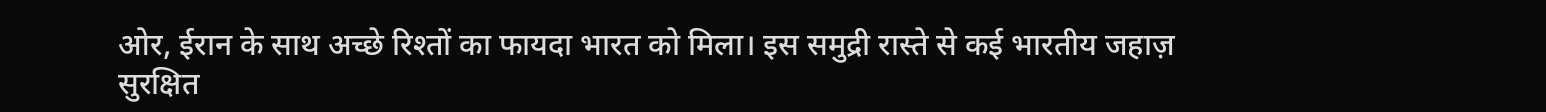ओर, ईरान के साथ अच्छे रिश्तों का फायदा भारत को मिला। इस समुद्री रास्ते से कई भारतीय जहाज़ सुरक्षित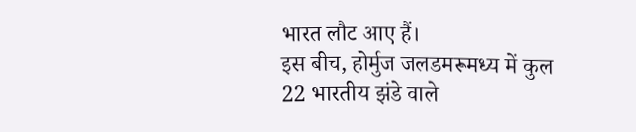भारत लौट आए हैं।
इस बीच, होर्मुज जलडमरूमध्य में कुल 22 भारतीय झंडे वाले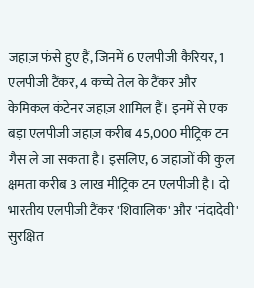जहाज़ फंसे हुए हैं, जिनमें 6 एलपीजी कैरियर, 1 एलपीजी टैंकर, 4 कच्चे तेल के टैंकर और केमिकल कंटेनर जहाज़ शामिल हैं। इनमें से एक बड़ा एलपीजी जहाज़ करीब 45,000 मीट्रिक टन गैस ले जा सकता है। इसलिए, 6 जहाजों की कुल क्षमता करीब 3 लाख मीट्रिक टन एलपीजी है। दो भारतीय एलपीजी टैंकर 'शिवालिक' और 'नंदादेवी' सुरक्षित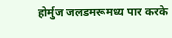होर्मुज जलडमरूमध्य पार करके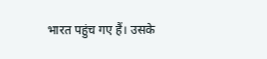भारत पहुंच गए हैं। उसके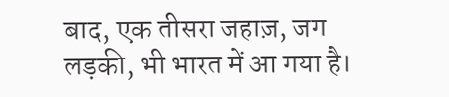बाद, एक तीसरा जहाज़, जग लड़की, भी भारत में आ गया है।